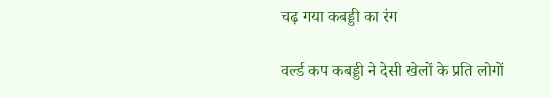चढ़ गया कबड्डी का रंग

वर्ल्ड कप कबड्डी ने देसी खेलों के प्रति लोगों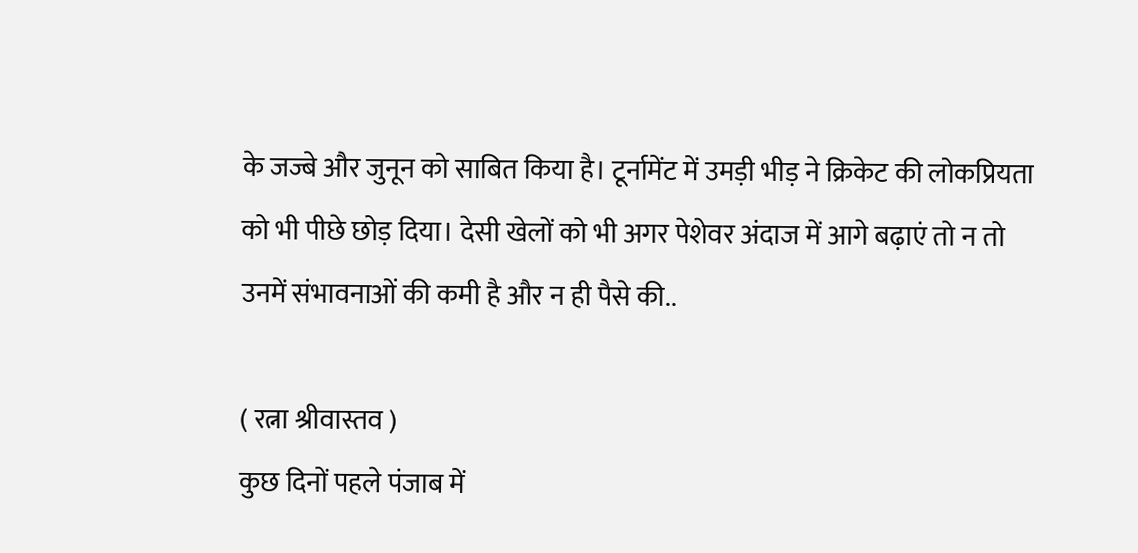के जज्बे और जुनून को साबित किया है। टूर्नामेंट में उमड़ी भीड़ ने क्रिकेट की लोकप्रियता को भी पीछे छोड़ दिया। देसी खेलों को भी अगर पेशेवर अंदाज में आगे बढ़ाएं तो न तो उनमें संभावनाओं की कमी है और न ही पैसे की..

( रत्ना श्रीवास्तव )
कुछ दिनों पहले पंजाब में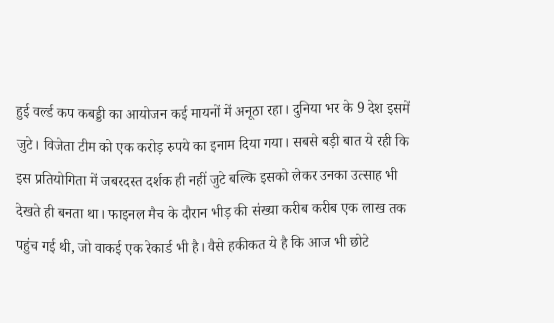हुई वर्ल्ड कप कबड्डी का आयोजन कई मायनों में अनूठा रहा। दुनिया भर के 9 देश इसमें जुटे। विजेता टीम को एक करोड़ रुपये का इनाम दिया गया। सबसे बड़ी बात ये रही कि इस प्रतियोगिता में जबरदस्त दर्शक ही नहीं जुटे बल्कि इसको लेकर उनका उत्साह भी देखते ही बनता था। फाइनल मैच के दौरान भीड़ की संख्या करीब करीब एक लाख तक पहुंच गई थी, जो वाकई एक रेकार्ड भी है। वैसे हकीकत ये है कि आज भी छोटे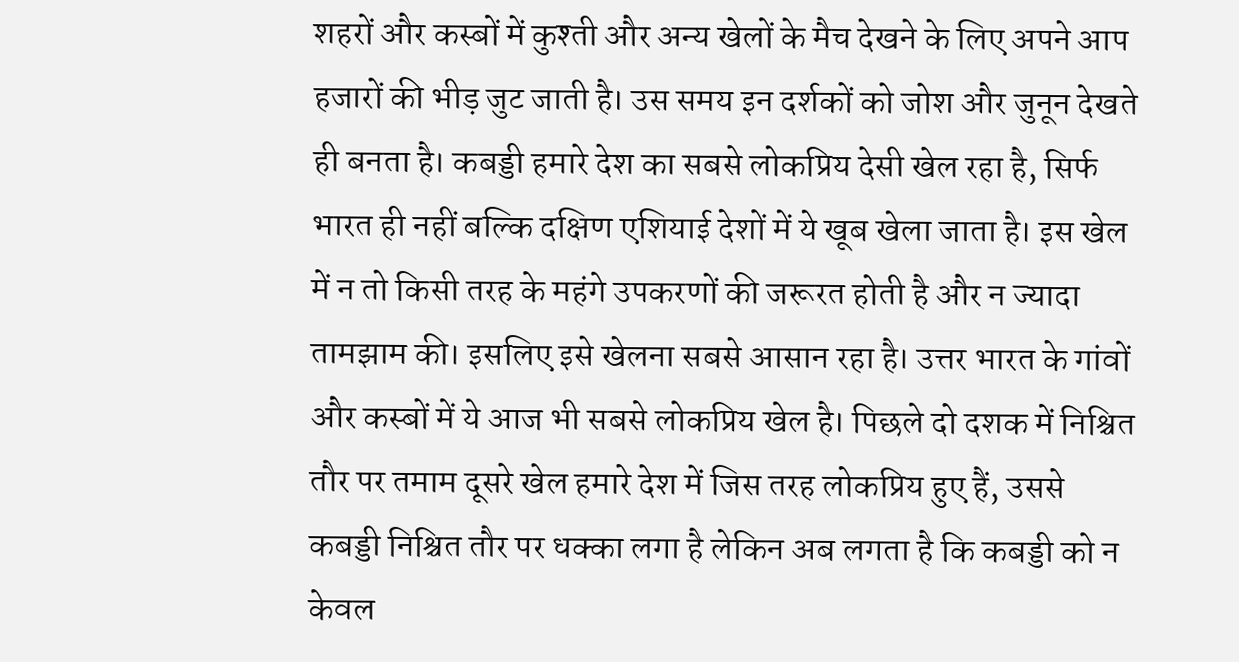शहरों और कस्बों में कुश्ती और अन्य खेलों के मैच देखने के लिए अपने आप हजारों की भीड़ जुट जाती है। उस समय इन दर्शकों को जोश और जुनून देखते ही बनता है। कबड्डी हमारे देश का सबसे लोकप्रिय देसी खेल रहा है, सिर्फ भारत ही नहीं बल्कि दक्षिण एशियाई देशों में ये खूब खेला जाता है। इस खेल में न तो किसी तरह के महंगे उपकरणों की जरूरत होती है और न ज्यादा तामझाम की। इसलिए इसे खेलना सबसे आसान रहा है। उत्तर भारत के गांवों और कस्बों में ये आज भी सबसे लोकप्रिय खेल है। पिछले दो दशक में निश्चित तौर पर तमाम दूसरे खेल हमारे देश में जिस तरह लोकप्रिय हुए हैं, उससे कबड्डी निश्चित तौर पर धक्का लगा है लेकिन अब लगता है कि कबड्डी को न केवल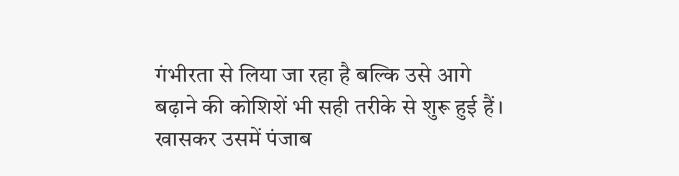गंभीरता से लिया जा रहा है बल्कि उसे आगे बढ़ाने की कोशिशें भी सही तरीके से शुरू हुई हैं। खासकर उसमें पंजाब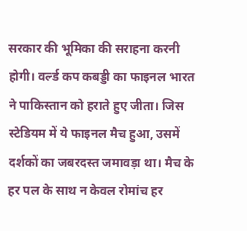सरकार की भूमिका की सराहना करनी होगी। वर्ल्ड कप कबड्डी का फाइनल भारत ने पाकिस्तान को हराते हुए जीता। जिस स्टेडियम में ये फाइनल मैच हुआ, उसमें दर्शकों का जबरदस्त जमावड़ा था। मैच के हर पल के साथ न केवल रोमांच हर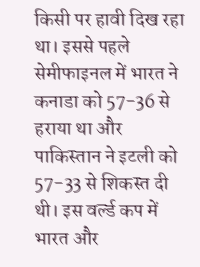किसी पर हावी दिख रहा था। इससे पहले सेमीफाइनल में भारत ने कनाडा को 57-36 से हराया था और पाकिस्तान ने इटली को 57-33 से शिकस्त दी थी। इस वर्ल्ड कप में भारत और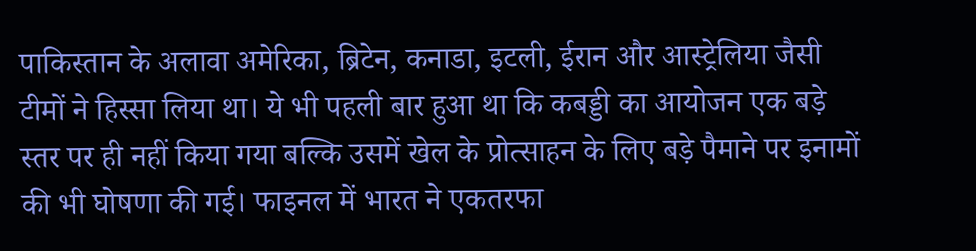पाकिस्तान के अलावा अमेरिका, ब्रिटेन, कनाडा, इटली, ईरान और आस्ट्रेलिया जैसी टीमों ने हिस्सा लिया था। ये भी पहली बार हुआ था कि कबड्डी का आयोजन एक बड़े स्तर पर ही नहीं किया गया बल्कि उसमें खेल के प्रोत्साहन के लिए बड़े पैमाने पर इनामों की भी घोषणा की गई। फाइनल में भारत ने एकतरफा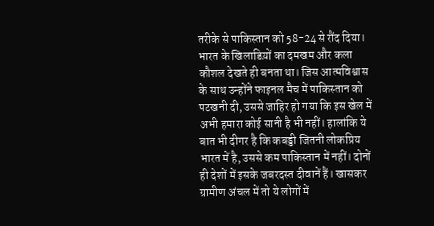तरीके से पाकिस्तान को 58-24 से रौंद दिया। भारत के खिलाडिय़ों का दमखम और कला कौशल देखते ही बनता था। जिस आत्मविश्वास के साथ उन्होंने फाइनल मैच में पाकिस्तान को पटखनी दी, उससे जाहिर हो गया कि इस खेल में अभी हमारा कोई सानी है भी नहीं। हालांकि ये बात भी दीगर है कि कबड्डी जितनी लोकप्रिय भारत में है, उससे कम पाकिस्तान में नहीं। दोनों ही देशों में इसके जबरदस्त दीवानें हैं। खासकर ग्रामीण अंचल में तो ये लोगों में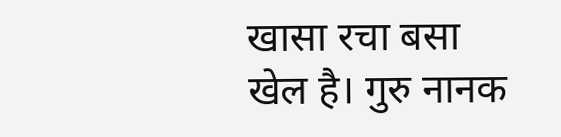खासा रचा बसा खेल है। गुरु नानक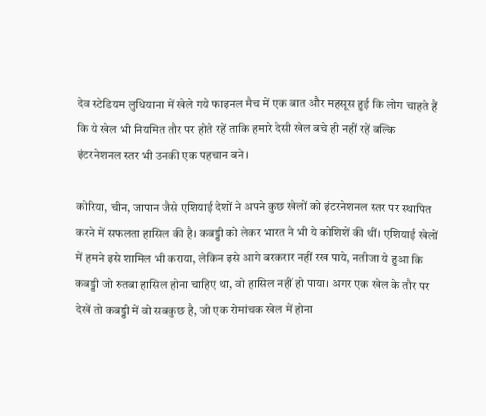देव स्टेडियम लुधियाना में खेले गये फाइनल मैच में एक बात और महसूस हुई कि लोग चाहते हैं कि ये खेल भी नियमित तौर पर होते रहें ताकि हमारे देसी खेल बचे ही नहीं रहें बल्कि इंटरनेशनल स्तर भी उनकी एक पहचान बने।

कोरिया, चीन, जापान जैसे एशियाई देशों ने अपने कुछ खेलों को इंटरनेशनल स्तर पर स्थापित करने में सफलता हासिल की है। कबड्डी को लेकर भारत ने भी ये कोशिशें की थीं। एशियाई खेलों में हमने इसे शामिल भी कराया, लेकिन इसे आगे बरकरार नहीं रख पाये, नतीजा ये हुआ कि कबड्डी जो रुतबा हासिल होना चाहिए था, वो हासिल नहीं हो पाया। अगर एक खेल के तौर पर देखें तो कबड्डी में वो सबकुछ है, जो एक रोमांचक खेल में होना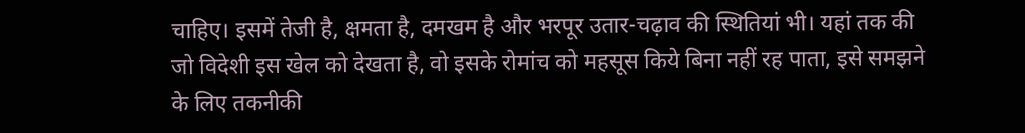चाहिए। इसमें तेजी है, क्षमता है, दमखम है और भरपूर उतार-चढ़ाव की स्थितियां भी। यहां तक की जो विदेशी इस खेल को देखता है, वो इसके रोमांच को महसूस किये बिना नहीं रह पाता, इसे समझने के लिए तकनीकी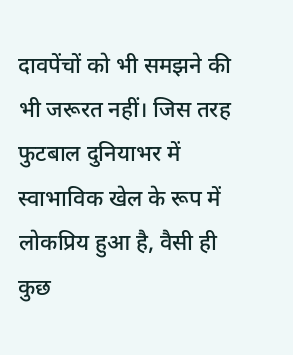दावपेंचों को भी समझने की भी जरूरत नहीं। जिस तरह फुटबाल दुनियाभर में स्वाभाविक खेल के रूप में लोकप्रिय हुआ है, वैसी ही कुछ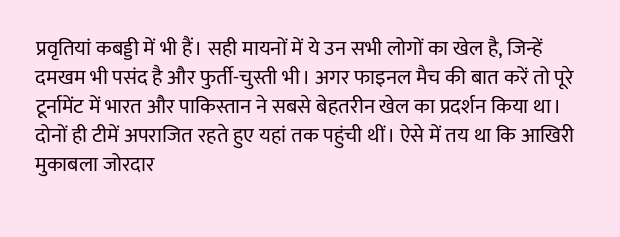प्रवृतियां कबड्डी में भी हैं। सही मायनों में ये उन सभी लोगों का खेल है, जिन्हें दमखम भी पसंद है और फुर्ती-चुस्ती भी। अगर फाइनल मैच की बात करें तो पूरे टूर्नामेंट में भारत और पाकिस्तान ने सबसे बेहतरीन खेल का प्रदर्शन किया था। दोनों ही टीमें अपराजित रहते हुए यहां तक पहुंची थीं। ऐसे में तय था कि आखिरी मुकाबला जोरदार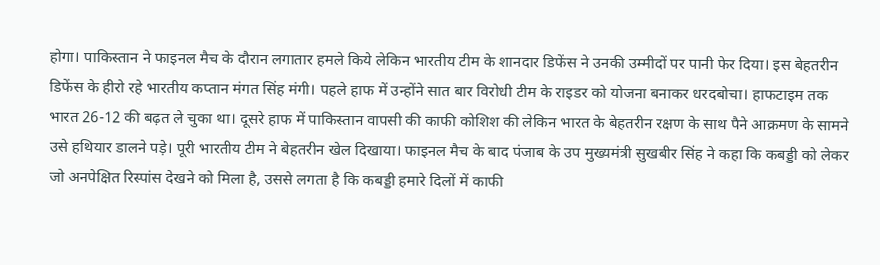होगा। पाकिस्तान ने फाइनल मैच के दौरान लगातार हमले किये लेकिन भारतीय टीम के शानदार डिफेंस ने उनकी उम्मीदों पर पानी फेर दिया। इस बेहतरीन डिफेंस के हीरो रहे भारतीय कप्तान मंगत सिंह मंगी। पहले हाफ में उन्होंने सात बार विरोधी टीम के राइडर को योजना बनाकर धरदबोचा। हाफटाइम तक भारत 26-12 की बढ़त ले चुका था। दूसरे हाफ में पाकिस्तान वापसी की काफी कोशिश की लेकिन भारत के बेहतरीन रक्षण के साथ पैने आक्रमण के सामने उसे हथियार डालने पड़े। पूरी भारतीय टीम ने बेहतरीन खेल दिखाया। फाइनल मैच के बाद पंजाब के उप मुख्यमंत्री सुखबीर सिंह ने कहा कि कबड्डी को लेकर जो अनपेक्षित रिस्पांस देखने को मिला है, उससे लगता है कि कबड्डी हमारे दिलों में काफी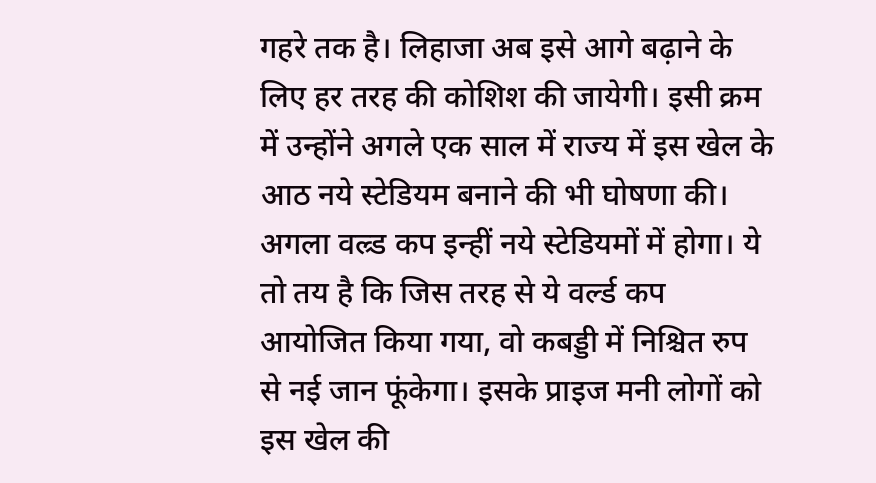गहरे तक है। लिहाजा अब इसे आगे बढ़ाने के लिए हर तरह की कोशिश की जायेगी। इसी क्रम में उन्होंने अगले एक साल में राज्य में इस खेल के आठ नये स्टेडियम बनाने की भी घोषणा की। अगला वल्र्ड कप इन्हीं नये स्टेडियमों में होगा। ये तो तय है कि जिस तरह से ये वर्ल्ड कप आयोजित किया गया, वो कबड्डी में निश्चित रुप से नई जान फूंकेगा। इसके प्राइज मनी लोगों को इस खेल की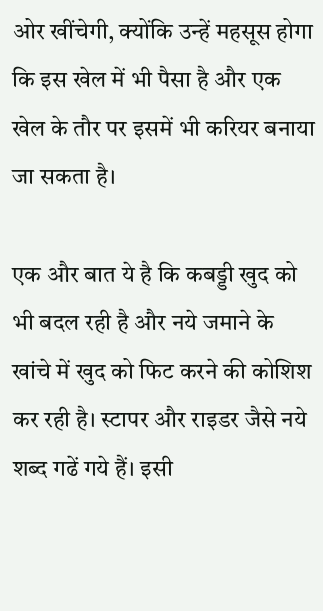ओर खींचेगी, क्योंकि उन्हें महसूस होगा कि इस खेल में भी पैसा है और एक खेल के तौर पर इसमें भी करियर बनाया जा सकता है।

एक और बात ये है कि कबड्डी खुद को भी बदल रही है और नये जमाने के खांचे में खुद को फिट करने की कोशिश कर रही है। स्टापर और राइडर जैसे नये शब्द गढें गये हैं। इसी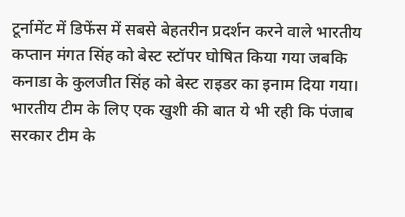टूर्नामेंट में डिफेंस में सबसे बेहतरीन प्रदर्शन करने वाले भारतीय कप्तान मंगत सिंह को बेस्ट स्टॉपर घोषित किया गया जबकि कनाडा के कुलजीत सिंह को बेस्ट राइडर का इनाम दिया गया। भारतीय टीम के लिए एक खुशी की बात ये भी रही कि पंजाब सरकार टीम के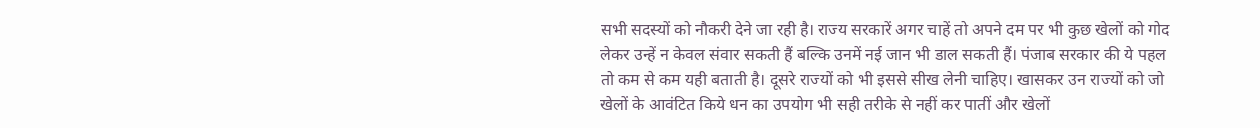सभी सदस्यों को नौकरी देने जा रही है। राज्य सरकारें अगर चाहें तो अपने दम पर भी कुछ खेलों को गोद लेकर उन्हें न केवल संवार सकती हैं बल्कि उनमें नई जान भी डाल सकती हैं। पंजाब सरकार की ये पहल तो कम से कम यही बताती है। दूसरे राज्यों को भी इससे सीख लेनी चाहिए। खासकर उन राज्यों को जो खेलों के आवंटित किये धन का उपयोग भी सही तरीके से नहीं कर पातीं और खेलों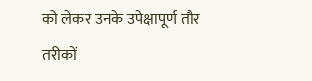को लेकर उनके उपेक्षापूर्ण तौर तरीकों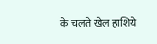के चलते खेल हाशिये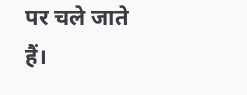पर चले जाते हैं।